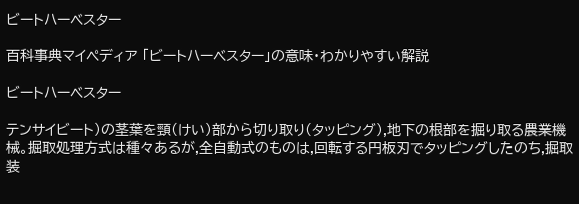ビートハーベスター

百科事典マイペディア 「ビートハーベスター」の意味・わかりやすい解説

ビートハーベスター

テンサイビート)の茎葉を頸(けい)部から切り取り(タッピング),地下の根部を掘り取る農業機械。掘取処理方式は種々あるが,全自動式のものは,回転する円板刃でタッピングしたのち,掘取装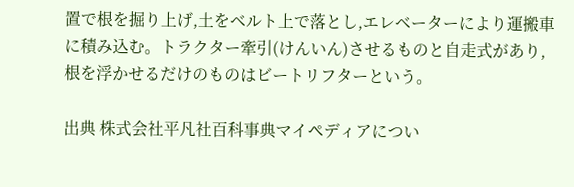置で根を掘り上げ,土をベルト上で落とし,エレベーターにより運搬車に積み込む。トラクター牽引(けんいん)させるものと自走式があり,根を浮かせるだけのものはビートリフターという。

出典 株式会社平凡社百科事典マイペディアについ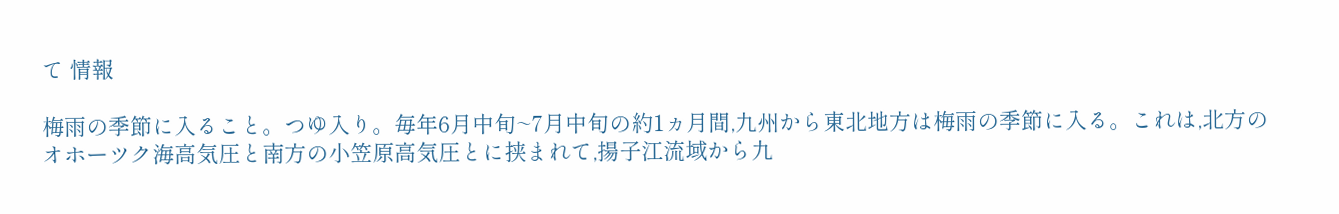て 情報

梅雨の季節に入ること。つゆ入り。毎年6月中旬~7月中旬の約1ヵ月間,九州から東北地方は梅雨の季節に入る。これは,北方のオホーツク海高気圧と南方の小笠原高気圧とに挟まれて,揚子江流域から九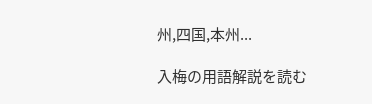州,四国,本州...

入梅の用語解説を読む